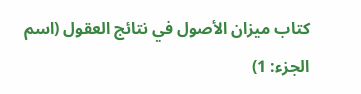كتاب ميزان الأصول في نتائج العقول (اسم الجزء: 1)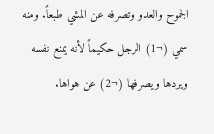الجموح والعدو وتصرفه عن المشي طبعاً. ومنه سمي (¬1) الرجل حكيماً لأنه يمنع نفسه ويردها ويصرفها (¬2) عن هواها.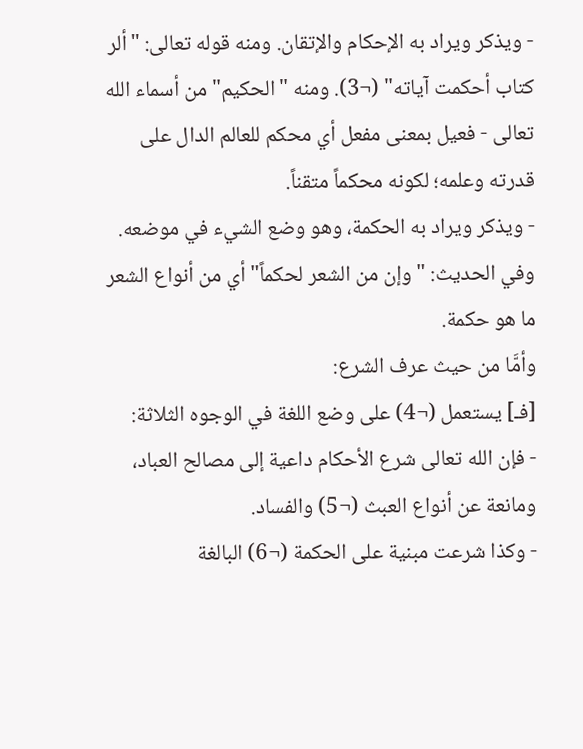- ويذكر ويراد به الإحكام والإتقان. ومنه قوله تعالى: "ألر كتاب أحكمت آياته" (¬3). ومنه "الحكيم" من أسماء الله تعالى - فعيل بمعنى مفعل أي محكم للعالم الدال على قدرته وعلمه؛ لكونه محكماً متقناً.
- ويذكر ويراد به الحكمة، وهو وضع الشيء في موضعه. وفي الحديث: "وإن من الشعر لحكماً" أي من أنواع الشعر ما هو حكمة.
وأمَّا من حيث عرف الشرع:
[فـ] يستعمل (¬4) على وضع اللغة في الوجوه الثلاثة:
- فإن الله تعالى شرع الأحكام داعية إلى مصالح العباد، ومانعة عن أنواع العبث (¬5) والفساد.
- وكذا شرعت مبنية على الحكمة (¬6) البالغة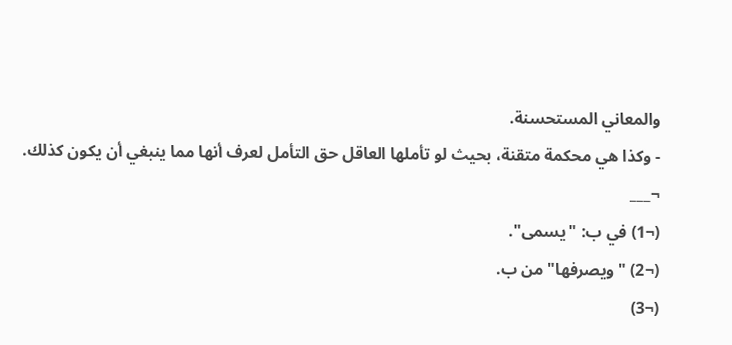والمعاني المستحسنة.
- وكذا هي محكمة متقنة، بحيث لو تأملها العاقل حق التأمل لعرف أنها مما ينبغي أن يكون كذلك.
¬___
(¬1) في ب: "يسمى".
(¬2) "ويصرفها" من ب.
(¬3)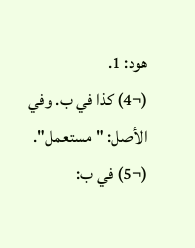هود: 1.
(¬4) كذا في ب. وفي الأصل: "مستعمل".
(¬5) في ب: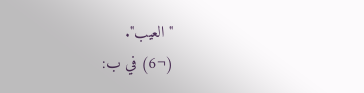"العيب".
(¬6) في ب: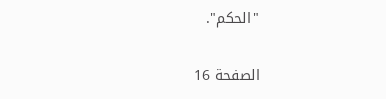"الحكم".

الصفحة 16